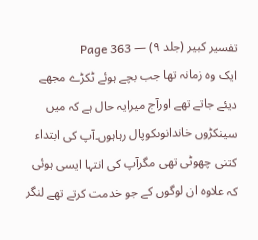تفسیر کبیر (جلد ۹) — Page 363
ایک وہ زمانہ تھا جب بچے ہوئے ٹکڑے مجھے دیئے جاتے تھے اورآج میرایہ حال ہے کہ میں سینکڑوں خاندانوںکوپال رہاہوں۔آپ کی ابتداء کتنی چھوٹی تھی مگرآپ کی انتہا ایسی ہوئی کہ علاوہ ان لوگوں کے جو خدمت کرتے تھے لنگر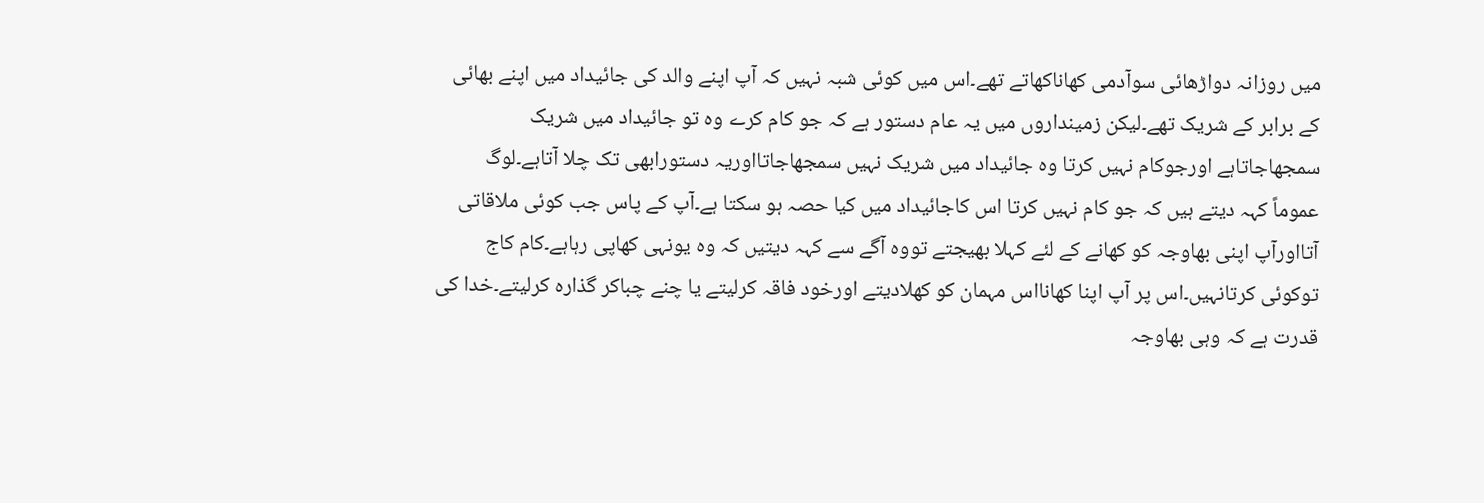میں روزانہ دواڑھائی سوآدمی کھاناکھاتے تھے۔اس میں کوئی شبہ نہیں کہ آپ اپنے والد کی جائیداد میں اپنے بھائی کے برابر کے شریک تھے۔لیکن زمینداروں میں یہ عام دستور ہے کہ جو کام کرے وہ تو جائیداد میں شریک سمجھاجاتاہے اورجوکام نہیں کرتا وہ جائیداد میں شریک نہیں سمجھاجاتااوریہ دستورابھی تک چلا آتاہے۔لوگ عموماً کہہ دیتے ہیں کہ جو کام نہیں کرتا اس کاجائیداد میں کیا حصہ ہو سکتا ہے۔آپ کے پاس جب کوئی ملاقاتی آتااورآپ اپنی بھاوجہ کو کھانے کے لئے کہلا بھیجتے تووہ آگے سے کہہ دیتیں کہ وہ یونہی کھاپی رہاہے۔کام کاج توکوئی کرتانہیں۔اس پر آپ اپنا کھانااس مہمان کو کھلادیتے اورخود فاقہ کرلیتے یا چنے چباکر گذارہ کرلیتے۔خدا کی قدرت ہے کہ وہی بھاوجہ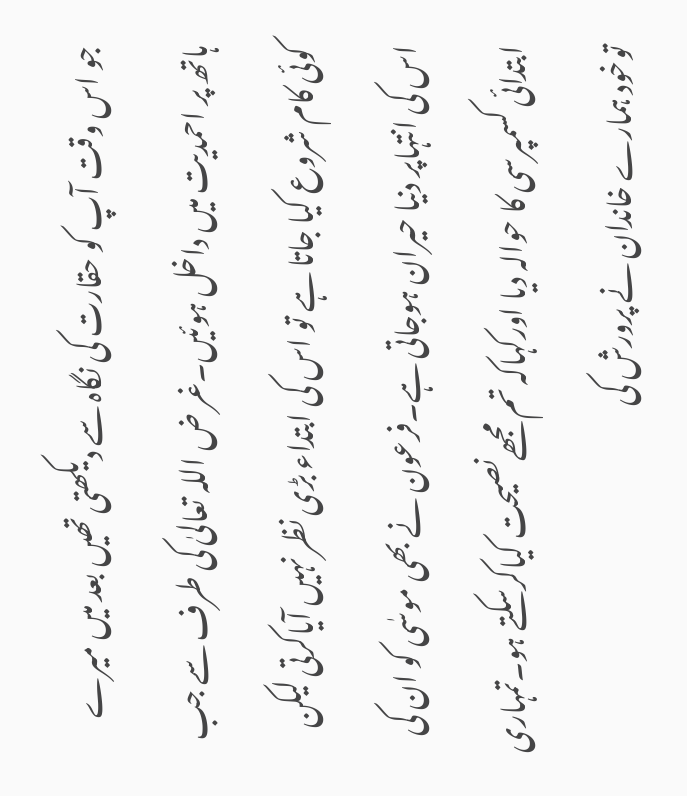جو اس وقت آپ کو حقارت کی نگاہ سے دیکھتی تھیں بعد میں میرے ہاتھ پر احمدیت میں داخل ہوئیں۔غر ض اللہ تعالیٰ کی طرف سے جب کوئی کام شروع کیا جاتا ہے تو اس کی ابتداء بڑی نظر نہیں آیاکرتی لیکن اس کی انتہاپر دنیا حیران ہوجاتی ہے۔فرعون نے بھی موسٰی کو ان کی ابتدائی کسمپرسی کا حوالہ دیا اورکہاکہ تم مجھےنصیحت کیاکرسکتے ہو۔تمہاری توخود ہمارے خاندان نے پرورش کی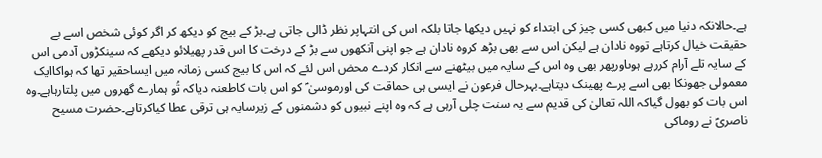ہے۔حالانکہ دنیا میں کبھی کسی چیز کی ابتداء کو نہیں دیکھا جاتا بلکہ اس کی انتہاپر نظر ڈالی جاتی ہے۔بڑ کے بیج کو دیکھ کر اگر کوئی شخص اسے بے حقیقت خیال کرتاہے تووہ نادان ہے لیکن اس سے بھی بڑھ کروہ نادان ہے جو اپنی آنکھوں سے بڑ کے درخت کا اس قدر پھیلائو دیکھے کہ سینکڑوں آدمی اس کے سایہ تلے آرام کررہے ہوںاورپھر بھی وہ اس کے سایہ میں بیٹھنے سے انکار کردے محض اس لئے کہ اس کا بیج کسی زمانہ میں ایساحقیر تھا کہ ہواکاایک معمولی جھونکا بھی اسے پرے پھینک دیتاہے۔بہرحال فرعون نے ایسی ہی حماقت کی اورموسیٰ ؑ کو اس بات کاطعنہ دیاکہ تُو ہمارے گھروں میں پلتارہاہے۔وہ اس بات کو بھول گیاکہ اللہ تعالیٰ کی قدیم سے یہ سنت چلی آرہی ہے کہ وہ اپنے نبیوں کو دشمنوں کے زیرسایہ ہی ترقی عطا کیاکرتاہے۔حضرت مسیح ناصریؑ نے روماکی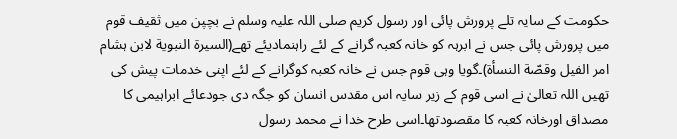حکومت کے سایہ تلے پرورش پائی اور رسول کریم صلی اللہ علیہ وسلم نے بچپن میں ثقیف قوم میں پرورش پائی جس نے ابرہہ کو خانہ کعبہ گرانے کے لئے راہنمادیئے تھے(السیرة النبویة لابن ہشام امر الفیل وقصّة النسأة)۔گویا وہی قوم جس نے خانہ کعبہ کوگرانے کے لئے اپنی خدمات پیش کی تھیں اللہ تعالیٰ نے اسی قوم کے زیر سایہ اس مقدس انسان کو جگہ دی جودعائے ابراہیمی کا مصداق اورخانہ کعبہ کا مقصودتھا۔اسی طرح خدا نے محمد رسول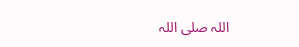اللہ صلی اللہ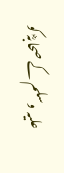علیہ وسلم کے صحابہؓ کو